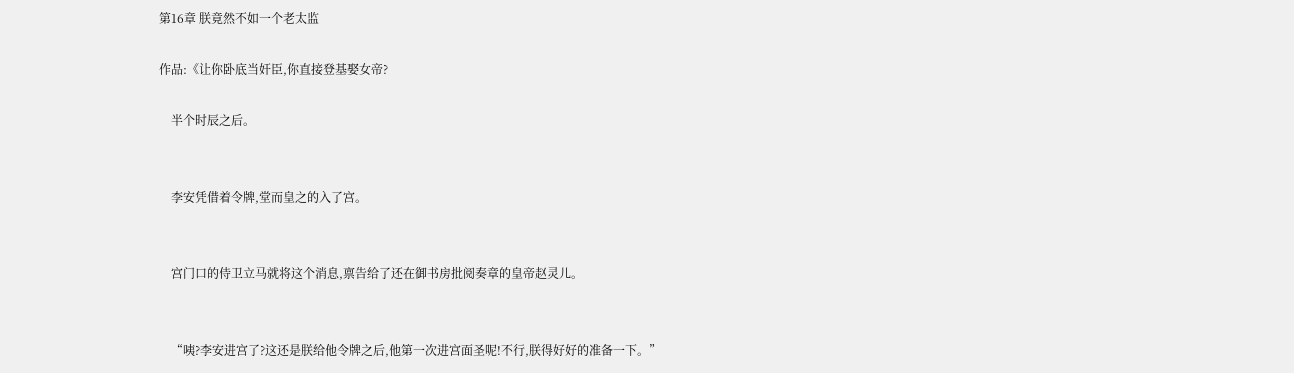第16章 朕竟然不如一个老太监

作品:《让你卧底当奸臣,你直接登基娶女帝?

    半个时辰之后。


    李安凭借着令牌,堂而皇之的入了宫。


    宫门口的侍卫立马就将这个消息,禀告给了还在御书房批阅奏章的皇帝赵灵儿。


    “咦?李安进宫了?这还是朕给他令牌之后,他第一次进宫面圣呢!不行,朕得好好的准备一下。”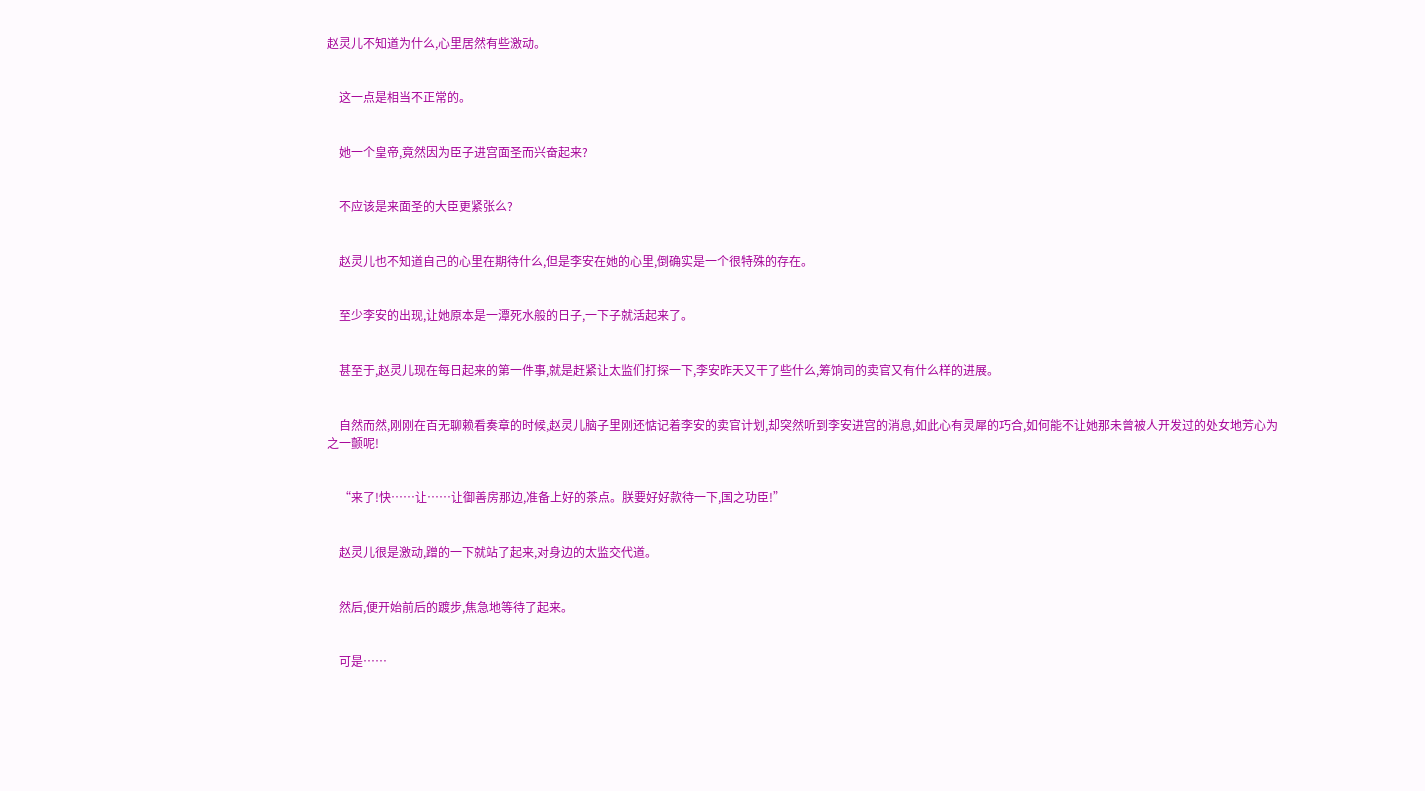赵灵儿不知道为什么,心里居然有些激动。


    这一点是相当不正常的。


    她一个皇帝,竟然因为臣子进宫面圣而兴奋起来?


    不应该是来面圣的大臣更紧张么?


    赵灵儿也不知道自己的心里在期待什么,但是李安在她的心里,倒确实是一个很特殊的存在。


    至少李安的出现,让她原本是一潭死水般的日子,一下子就活起来了。


    甚至于,赵灵儿现在每日起来的第一件事,就是赶紧让太监们打探一下,李安昨天又干了些什么,筹饷司的卖官又有什么样的进展。


    自然而然,刚刚在百无聊赖看奏章的时候,赵灵儿脑子里刚还惦记着李安的卖官计划,却突然听到李安进宫的消息,如此心有灵犀的巧合,如何能不让她那未曾被人开发过的处女地芳心为之一颤呢!


    “来了!快……让……让御善房那边,准备上好的茶点。朕要好好款待一下,国之功臣!”


    赵灵儿很是激动,蹭的一下就站了起来,对身边的太监交代道。


    然后,便开始前后的踱步,焦急地等待了起来。


    可是……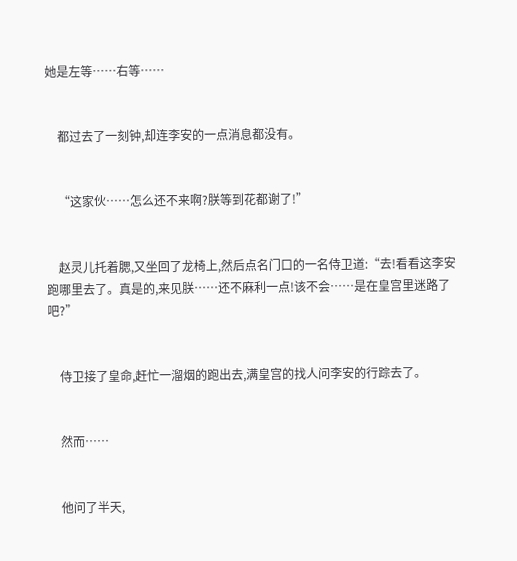她是左等……右等……


    都过去了一刻钟,却连李安的一点消息都没有。


    “这家伙……怎么还不来啊?朕等到花都谢了!”


    赵灵儿托着腮,又坐回了龙椅上,然后点名门口的一名侍卫道:“去!看看这李安跑哪里去了。真是的,来见朕……还不麻利一点!该不会……是在皇宫里迷路了吧?”


    侍卫接了皇命,赶忙一溜烟的跑出去,满皇宫的找人问李安的行踪去了。


    然而……


    他问了半天,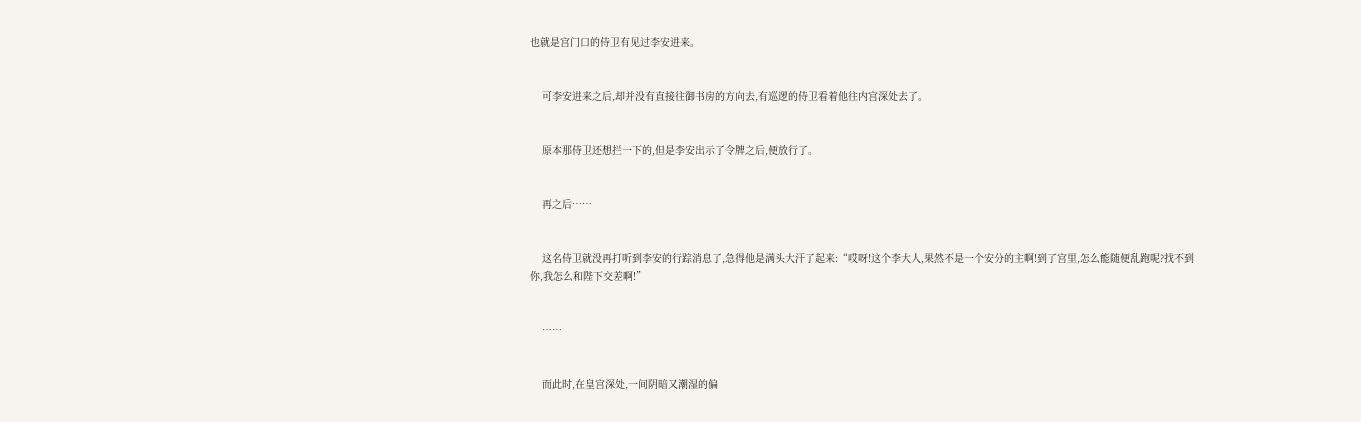也就是宫门口的侍卫有见过李安进来。


    可李安进来之后,却并没有直接往御书房的方向去,有巡逻的侍卫看着他往内宫深处去了。


    原本那侍卫还想拦一下的,但是李安出示了令牌之后,便放行了。


    再之后……


    这名侍卫就没再打听到李安的行踪消息了,急得他是满头大汗了起来:“哎呀!这个李大人,果然不是一个安分的主啊!到了宫里,怎么能随便乱跑呢?找不到你,我怎么和陛下交差啊!”


    ……


    而此时,在皇宫深处,一间阴暗又潮湿的偏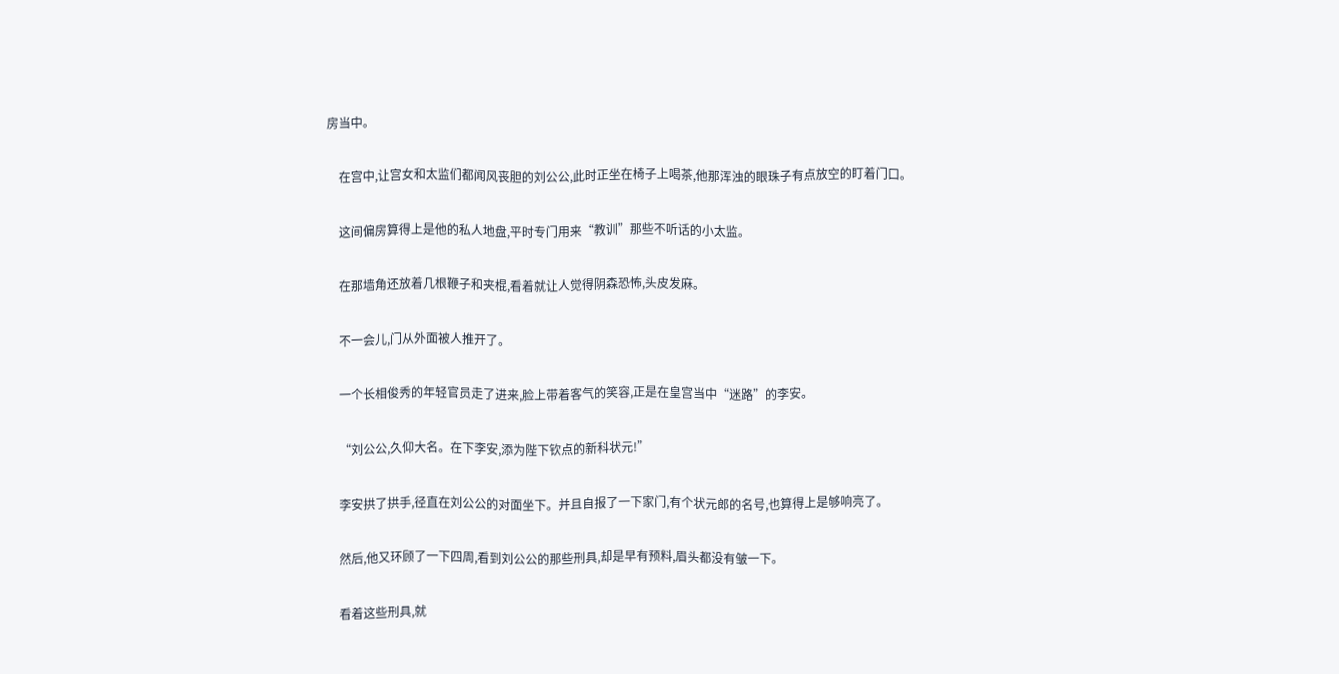房当中。


    在宫中,让宫女和太监们都闻风丧胆的刘公公,此时正坐在椅子上喝茶,他那浑浊的眼珠子有点放空的盯着门口。


    这间偏房算得上是他的私人地盘,平时专门用来“教训”那些不听话的小太监。


    在那墙角还放着几根鞭子和夹棍,看着就让人觉得阴森恐怖,头皮发麻。


    不一会儿,门从外面被人推开了。


    一个长相俊秀的年轻官员走了进来,脸上带着客气的笑容,正是在皇宫当中“迷路”的李安。


    “刘公公,久仰大名。在下李安,添为陛下钦点的新科状元!”


    李安拱了拱手,径直在刘公公的对面坐下。并且自报了一下家门,有个状元郎的名号,也算得上是够响亮了。


    然后,他又环顾了一下四周,看到刘公公的那些刑具,却是早有预料,眉头都没有皱一下。


    看着这些刑具,就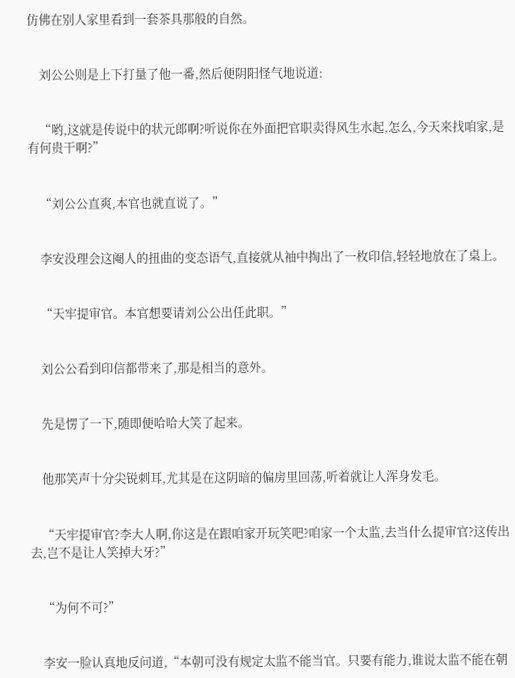仿佛在别人家里看到一套茶具那般的自然。


    刘公公则是上下打量了他一番,然后便阴阳怪气地说道:


    “哟,这就是传说中的状元郎啊?听说你在外面把官职卖得风生水起,怎么,今天来找咱家,是有何贵干啊?”


    “刘公公直爽,本官也就直说了。”


    李安没理会这阉人的扭曲的变态语气,直接就从袖中掏出了一枚印信,轻轻地放在了桌上。


    “天牢提审官。本官想要请刘公公出任此职。”


    刘公公看到印信都带来了,那是相当的意外。


    先是愣了一下,随即便哈哈大笑了起来。


    他那笑声十分尖锐刺耳,尤其是在这阴暗的偏房里回荡,听着就让人浑身发毛。


    “天牢提审官?李大人啊,你这是在跟咱家开玩笑吧?咱家一个太监,去当什么提审官?这传出去,岂不是让人笑掉大牙?”


    “为何不可?”


    李安一脸认真地反问道,“本朝可没有规定太监不能当官。只要有能力,谁说太监不能在朝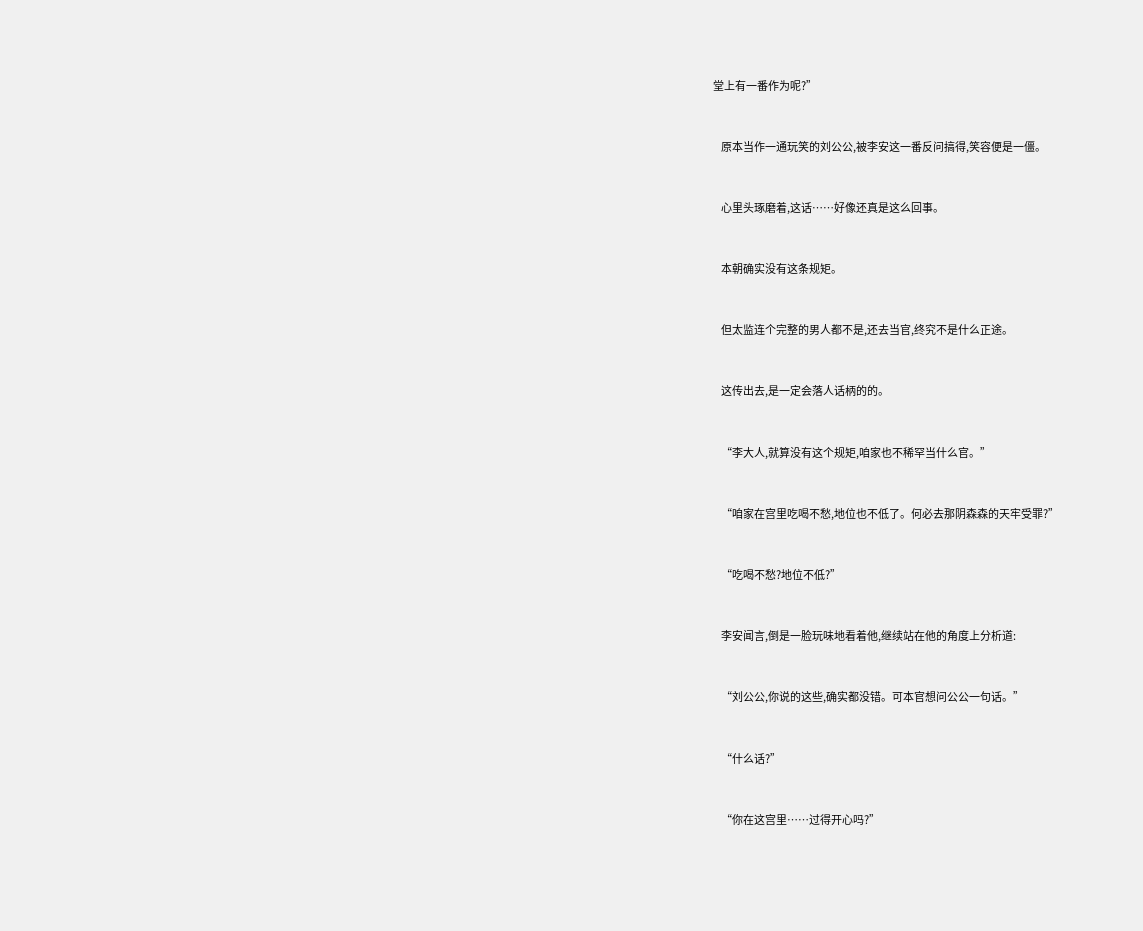堂上有一番作为呢?”


    原本当作一通玩笑的刘公公,被李安这一番反问搞得,笑容便是一僵。


    心里头琢磨着,这话……好像还真是这么回事。


    本朝确实没有这条规矩。


    但太监连个完整的男人都不是,还去当官,终究不是什么正途。


    这传出去,是一定会落人话柄的的。


    “李大人,就算没有这个规矩,咱家也不稀罕当什么官。”


    “咱家在宫里吃喝不愁,地位也不低了。何必去那阴森森的天牢受罪?”


    “吃喝不愁?地位不低?”


    李安闻言,倒是一脸玩味地看着他,继续站在他的角度上分析道:


    “刘公公,你说的这些,确实都没错。可本官想问公公一句话。”


    “什么话?”


    “你在这宫里……过得开心吗?”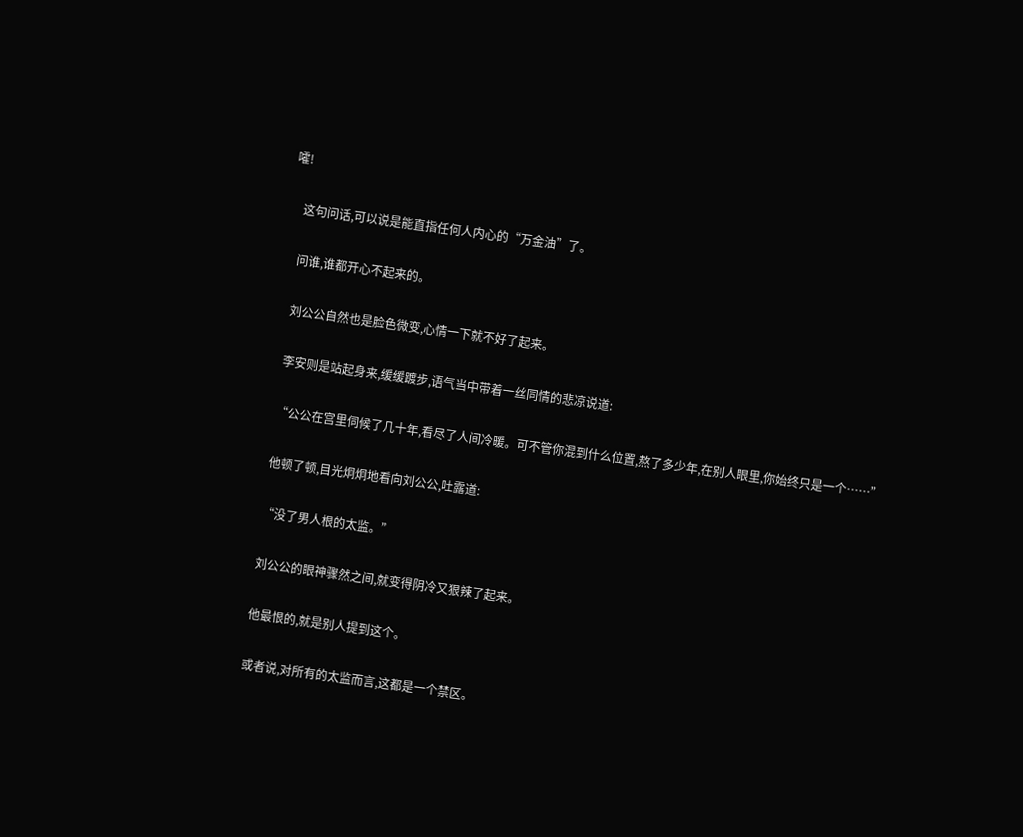嚯!


    这句问话,可以说是能直指任何人内心的“万金油”了。


    问谁,谁都开心不起来的。


    刘公公自然也是脸色微变,心情一下就不好了起来。


    李安则是站起身来,缓缓踱步,语气当中带着一丝同情的悲凉说道:


    “公公在宫里伺候了几十年,看尽了人间冷暖。可不管你混到什么位置,熬了多少年,在别人眼里,你始终只是一个……”


    他顿了顿,目光炯炯地看向刘公公,吐露道:


    “没了男人根的太监。”


    刘公公的眼神骤然之间,就变得阴冷又狠辣了起来。


    他最恨的,就是别人提到这个。


    或者说,对所有的太监而言,这都是一个禁区。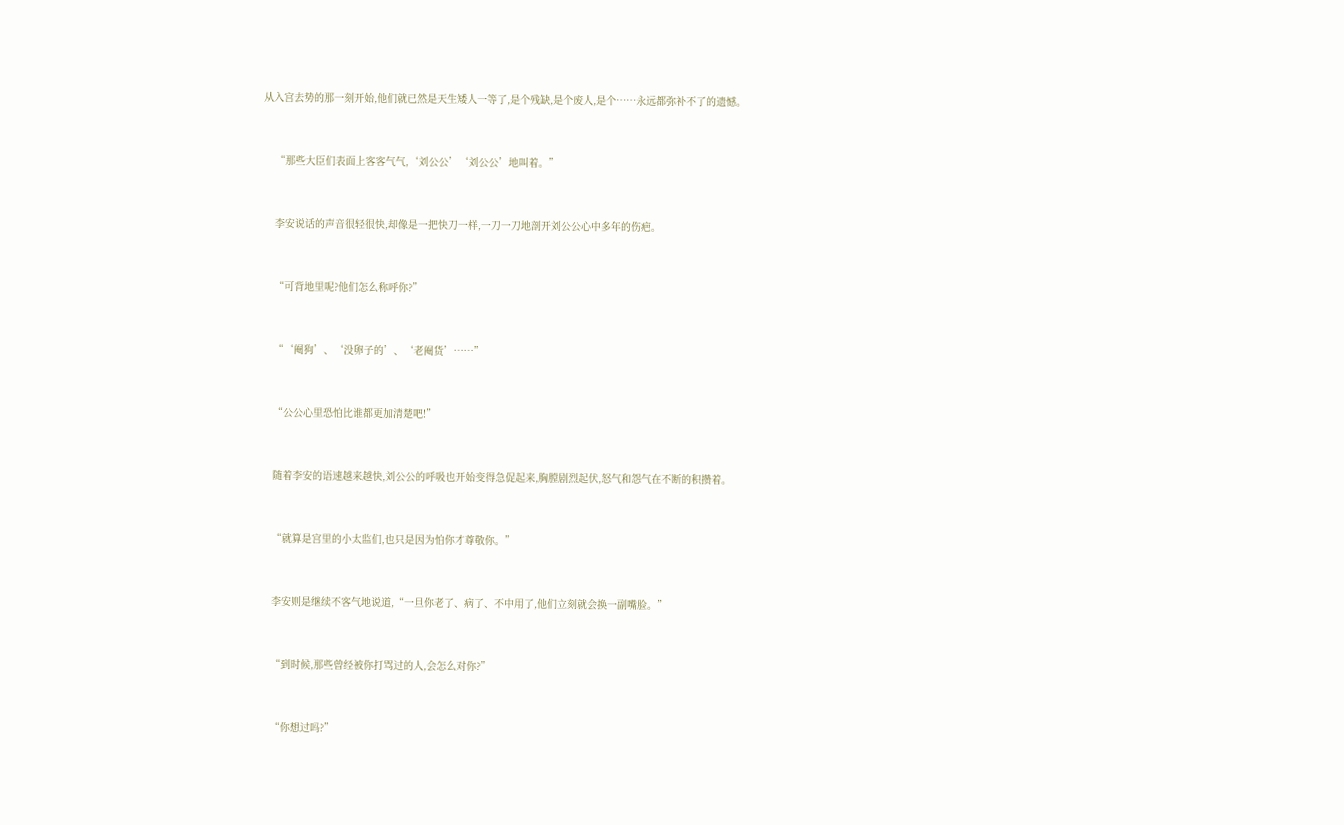从入宫去势的那一刻开始,他们就已然是天生矮人一等了,是个残缺,是个废人,是个……永远都弥补不了的遗憾。


    “那些大臣们表面上客客气气,‘刘公公’‘刘公公’地叫着。”


    李安说话的声音很轻很快,却像是一把快刀一样,一刀一刀地剖开刘公公心中多年的伤疤。


    “可背地里呢?他们怎么称呼你?”


    “‘阉狗’、‘没卵子的’、‘老阉货’……”


    “公公心里恐怕比谁都更加清楚吧!”


    随着李安的语速越来越快,刘公公的呼吸也开始变得急促起来,胸膛剧烈起伏,怒气和怨气在不断的积攒着。


    “就算是宫里的小太监们,也只是因为怕你才尊敬你。”


    李安则是继续不客气地说道,“一旦你老了、病了、不中用了,他们立刻就会换一副嘴脸。”


    “到时候,那些曾经被你打骂过的人,会怎么对你?”


    “你想过吗?”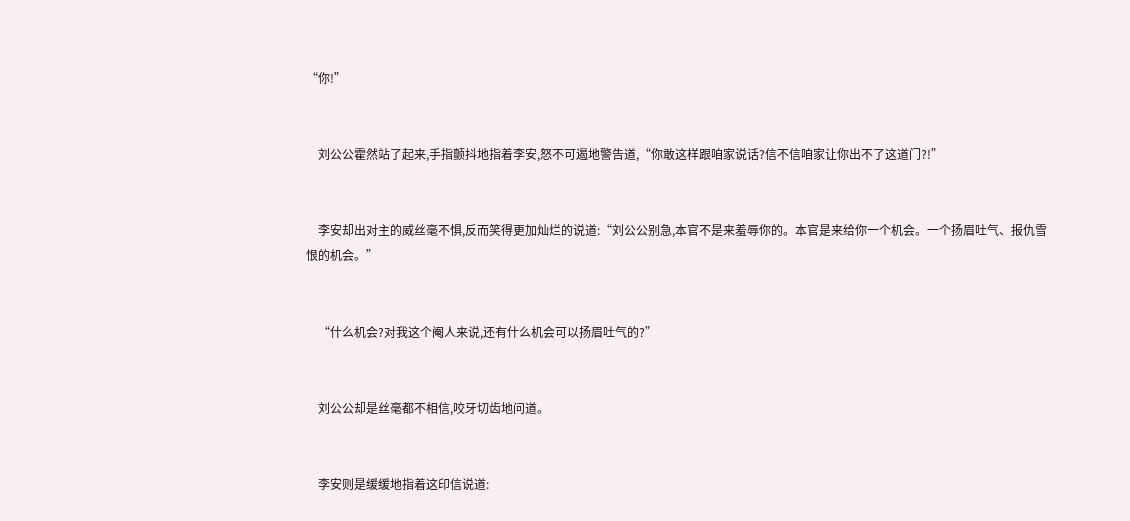“你!”


    刘公公霍然站了起来,手指颤抖地指着李安,怒不可遏地警告道,“你敢这样跟咱家说话?信不信咱家让你出不了这道门?!”


    李安却出对主的威丝毫不惧,反而笑得更加灿烂的说道:“刘公公别急,本官不是来羞辱你的。本官是来给你一个机会。一个扬眉吐气、报仇雪恨的机会。”


    “什么机会?对我这个阉人来说,还有什么机会可以扬眉吐气的?”


    刘公公却是丝毫都不相信,咬牙切齿地问道。


    李安则是缓缓地指着这印信说道: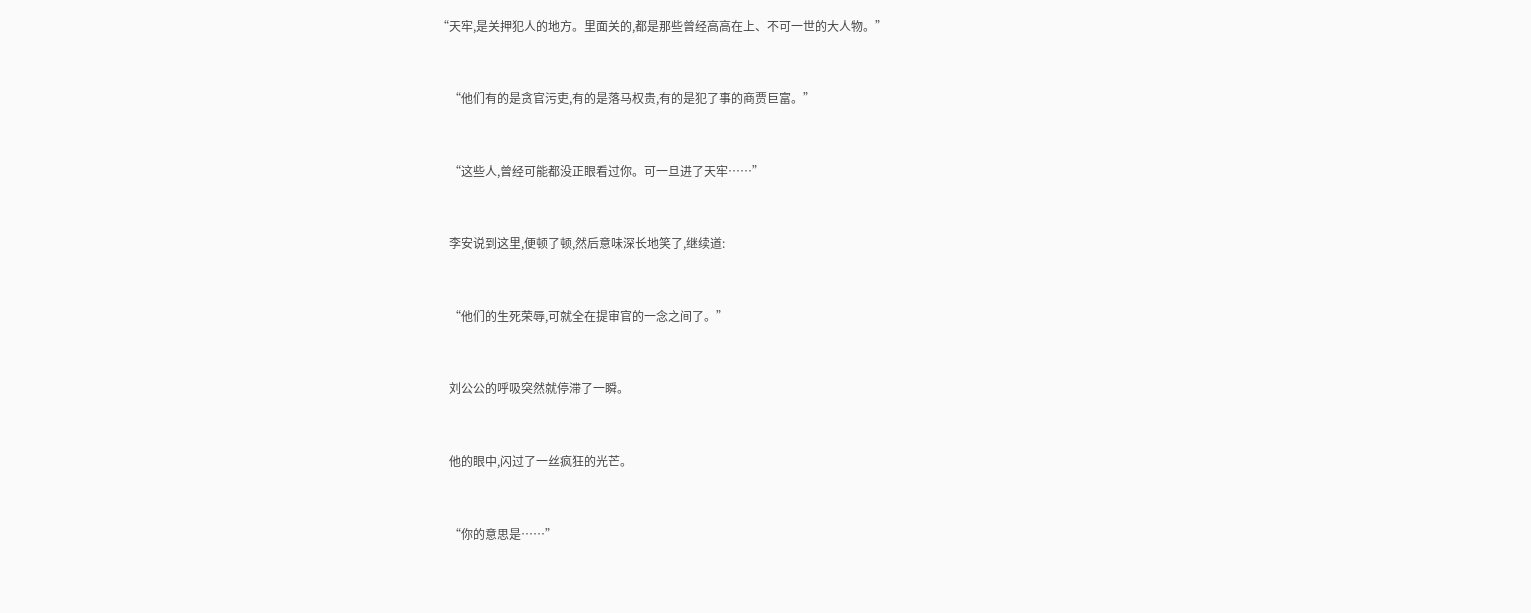“天牢,是关押犯人的地方。里面关的,都是那些曾经高高在上、不可一世的大人物。”


    “他们有的是贪官污吏,有的是落马权贵,有的是犯了事的商贾巨富。”


    “这些人,曾经可能都没正眼看过你。可一旦进了天牢……”


    李安说到这里,便顿了顿,然后意味深长地笑了,继续道:


    “他们的生死荣辱,可就全在提审官的一念之间了。”


    刘公公的呼吸突然就停滞了一瞬。


    他的眼中,闪过了一丝疯狂的光芒。


    “你的意思是……”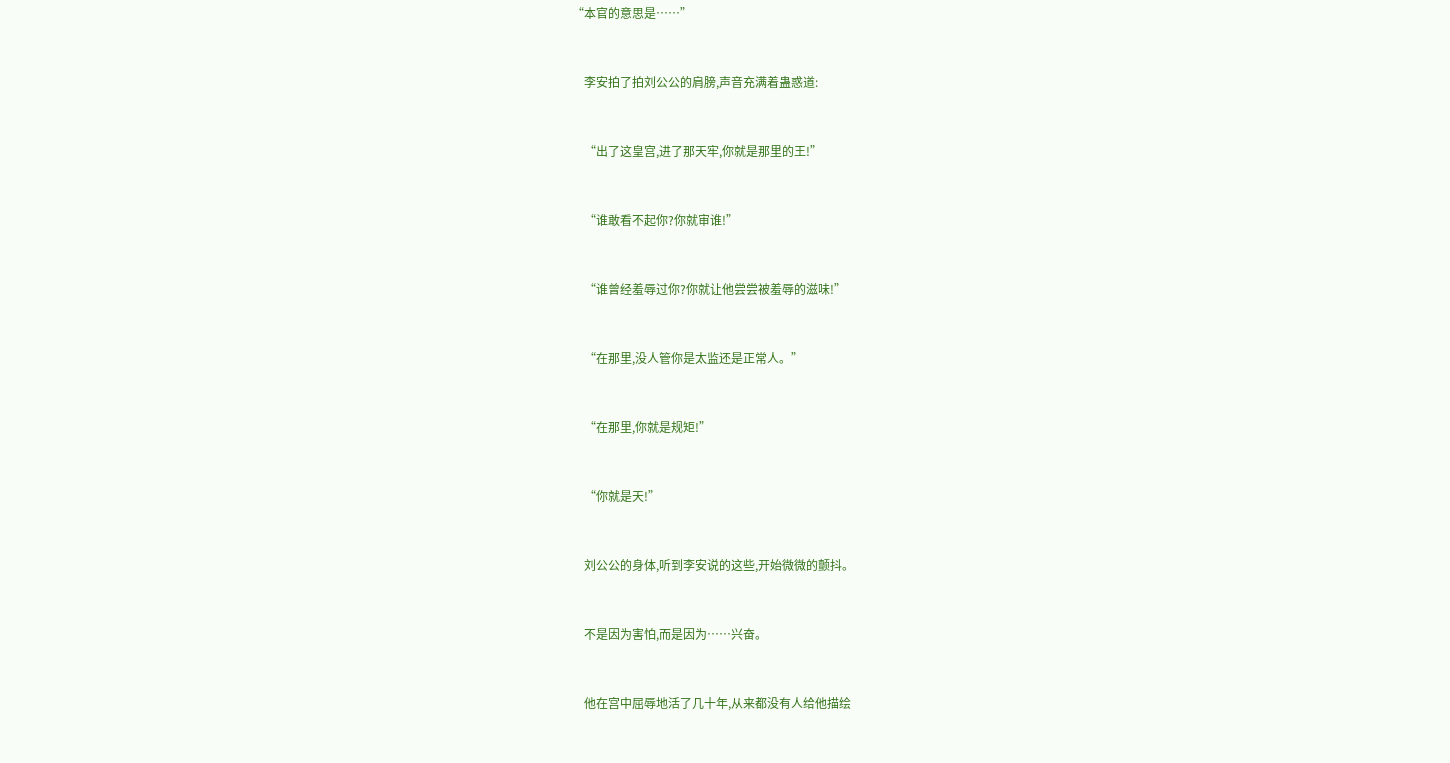“本官的意思是……”


    李安拍了拍刘公公的肩膀,声音充满着蛊惑道:


    “出了这皇宫,进了那天牢,你就是那里的王!”


    “谁敢看不起你?你就审谁!”


    “谁曾经羞辱过你?你就让他尝尝被羞辱的滋味!”


    “在那里,没人管你是太监还是正常人。”


    “在那里,你就是规矩!”


    “你就是天!”


    刘公公的身体,听到李安说的这些,开始微微的颤抖。


    不是因为害怕,而是因为……兴奋。


    他在宫中屈辱地活了几十年,从来都没有人给他描绘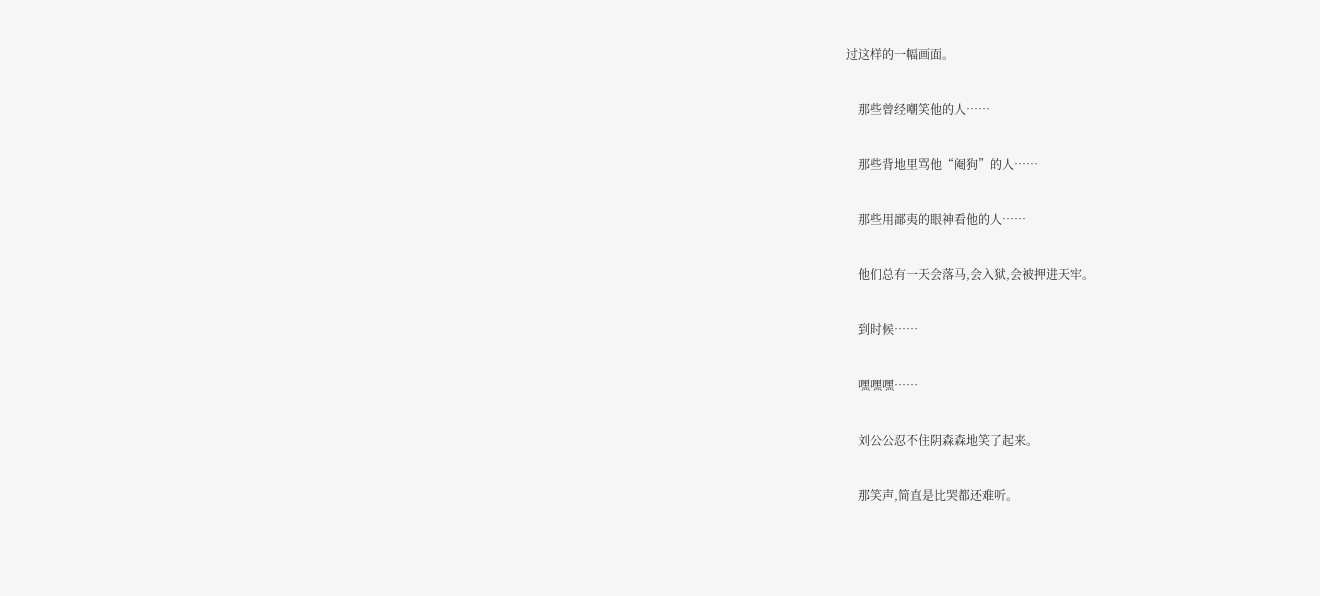过这样的一幅画面。


    那些曾经嘲笑他的人……


    那些背地里骂他“阉狗”的人……


    那些用鄙夷的眼神看他的人……


    他们总有一天会落马,会入狱,会被押进天牢。


    到时候……


    嘿嘿嘿……


    刘公公忍不住阴森森地笑了起来。


    那笑声,简直是比哭都还难听。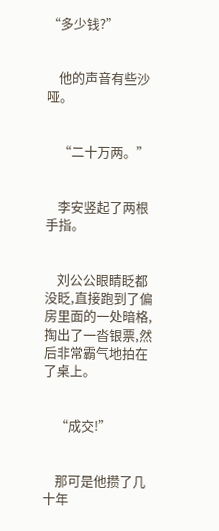“多少钱?”


    他的声音有些沙哑。


    “二十万两。”


    李安竖起了两根手指。


    刘公公眼睛眨都没眨,直接跑到了偏房里面的一处暗格,掏出了一沓银票,然后非常霸气地拍在了桌上。


    “成交!”


    那可是他攒了几十年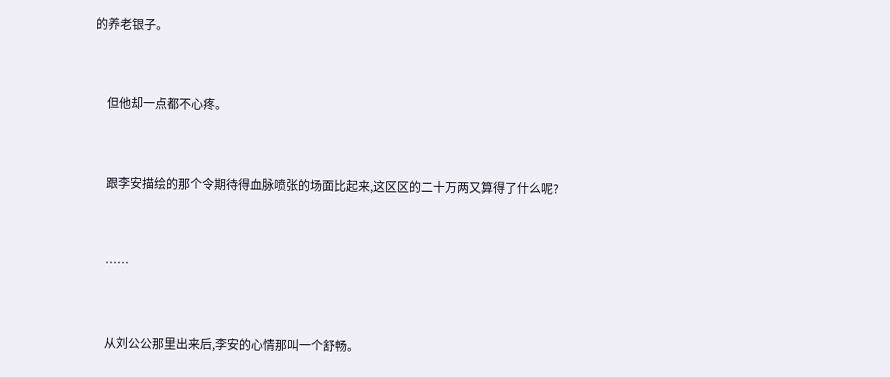的养老银子。


    但他却一点都不心疼。


    跟李安描绘的那个令期待得血脉喷张的场面比起来,这区区的二十万两又算得了什么呢?


    ……


    从刘公公那里出来后,李安的心情那叫一个舒畅。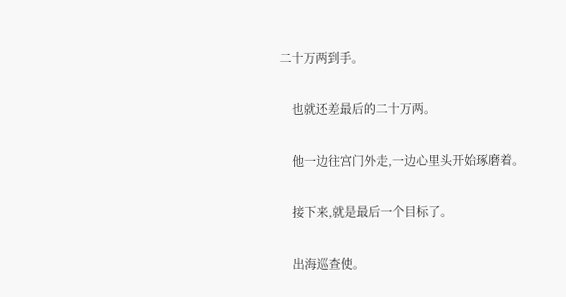二十万两到手。


    也就还差最后的二十万两。


    他一边往宫门外走,一边心里头开始琢磨着。


    接下来,就是最后一个目标了。


    出海巡查使。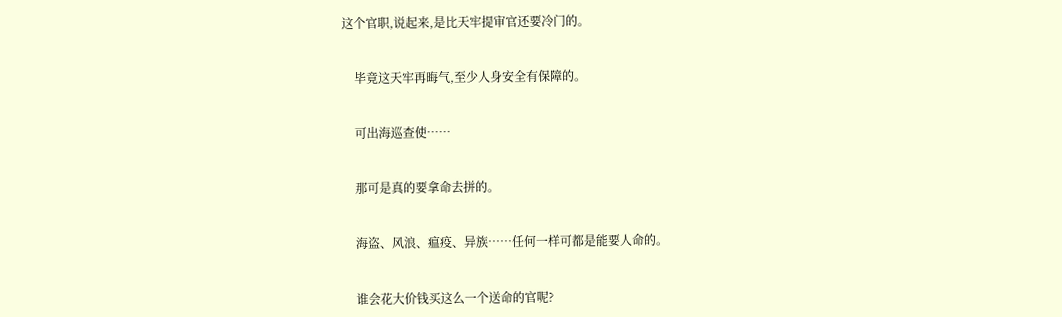这个官职,说起来,是比天牢提审官还要冷门的。


    毕竟这天牢再晦气,至少人身安全有保障的。


    可出海巡查使……


    那可是真的要拿命去拼的。


    海盗、风浪、瘟疫、异族……任何一样可都是能要人命的。


    谁会花大价钱买这么一个送命的官呢?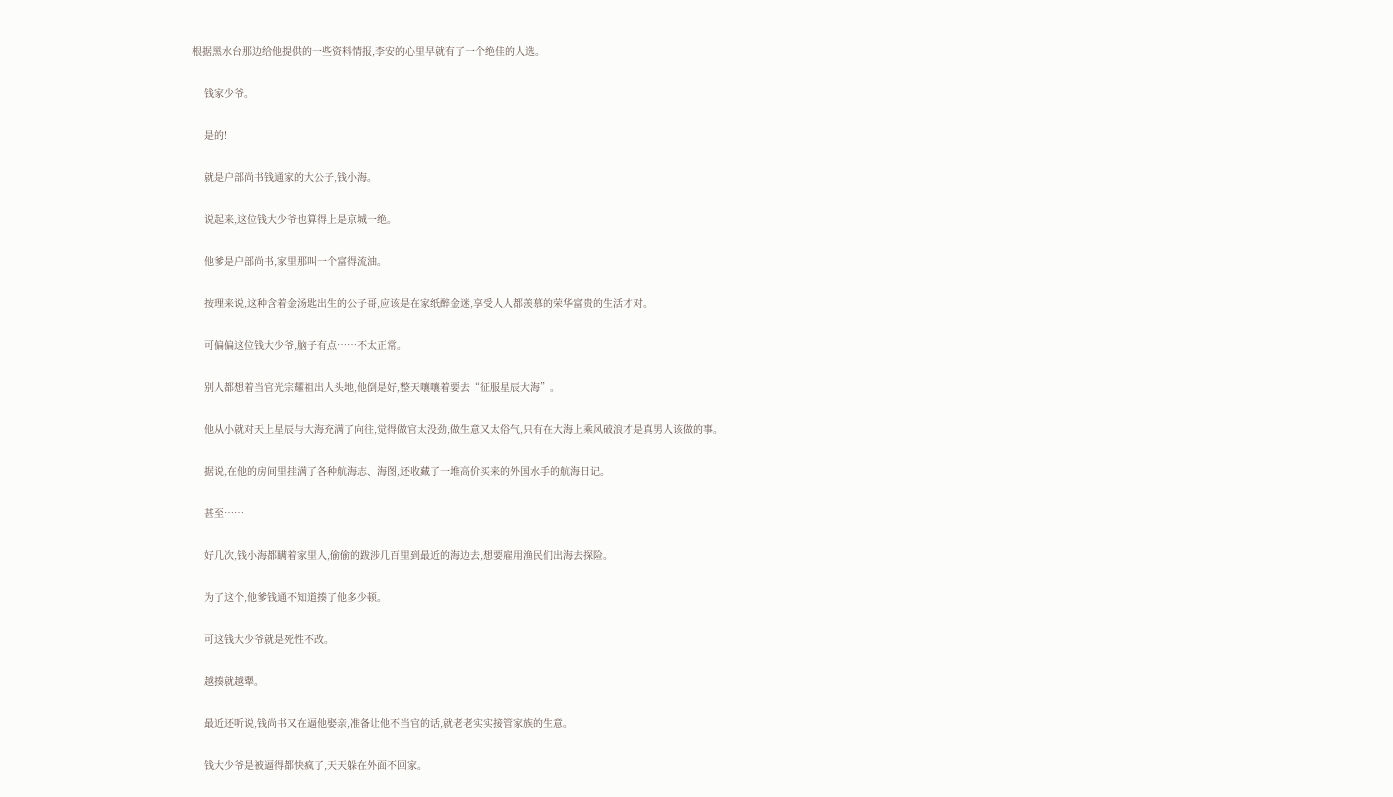根据黑水台那边给他提供的一些资料情报,李安的心里早就有了一个绝佳的人选。


    钱家少爷。


    是的!


    就是户部尚书钱通家的大公子,钱小海。


    说起来,这位钱大少爷也算得上是京城一绝。


    他爹是户部尚书,家里那叫一个富得流油。


    按理来说,这种含着金汤匙出生的公子哥,应该是在家纸醉金迷,享受人人都羡慕的荣华富贵的生活才对。


    可偏偏这位钱大少爷,脑子有点……不太正常。


    别人都想着当官光宗耀祖出人头地,他倒是好,整天嚷嚷着要去“征服星辰大海”。


    他从小就对天上星辰与大海充满了向往,觉得做官太没劲,做生意又太俗气,只有在大海上乘风破浪才是真男人该做的事。


    据说,在他的房间里挂满了各种航海志、海图,还收藏了一堆高价买来的外国水手的航海日记。


    甚至……


    好几次,钱小海都瞒着家里人,偷偷的跋涉几百里到最近的海边去,想要雇用渔民们出海去探险。


    为了这个,他爹钱通不知道揍了他多少顿。


    可这钱大少爷就是死性不改。


    越揍就越犟。


    最近还听说,钱尚书又在逼他娶亲,准备让他不当官的话,就老老实实接管家族的生意。


    钱大少爷是被逼得都快疯了,天天躲在外面不回家。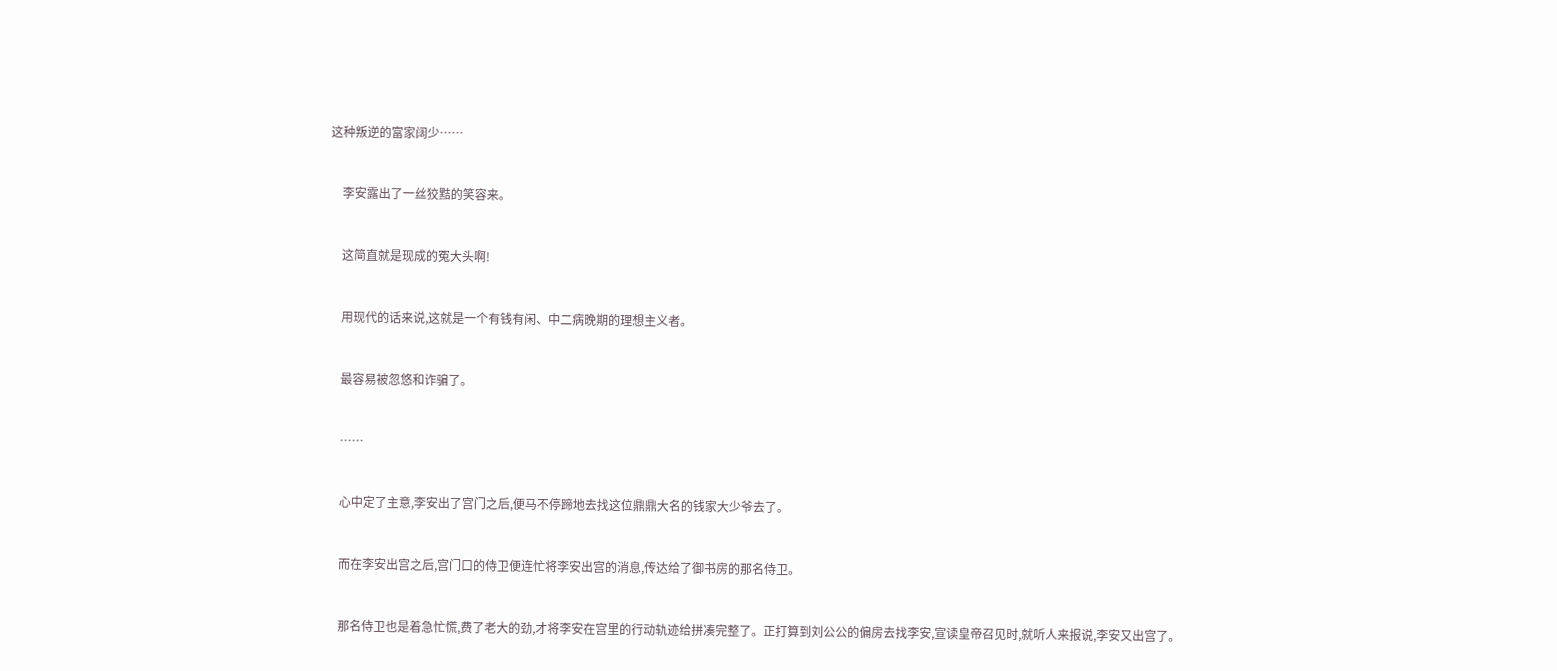这种叛逆的富家阔少……


    李安露出了一丝狡黠的笑容来。


    这简直就是现成的冤大头啊!


    用现代的话来说,这就是一个有钱有闲、中二病晚期的理想主义者。


    最容易被忽悠和诈骗了。


    ……


    心中定了主意,李安出了宫门之后,便马不停蹄地去找这位鼎鼎大名的钱家大少爷去了。


    而在李安出宫之后,宫门口的侍卫便连忙将李安出宫的消息,传达给了御书房的那名侍卫。


    那名侍卫也是着急忙慌,费了老大的劲,才将李安在宫里的行动轨迹给拼凑完整了。正打算到刘公公的偏房去找李安,宣读皇帝召见时,就听人来报说,李安又出宫了。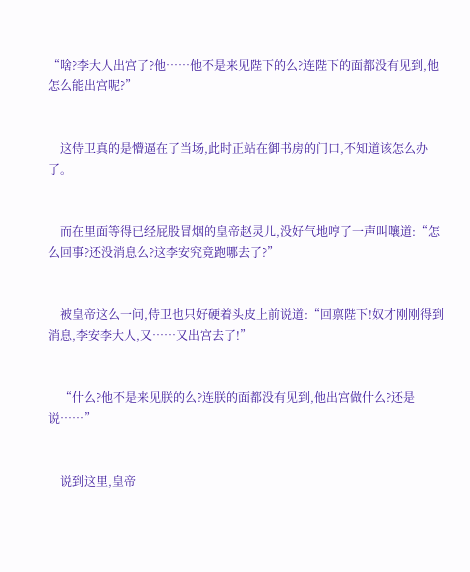“啥?李大人出宫了?他……他不是来见陛下的么?连陛下的面都没有见到,他怎么能出宫呢?”


    这侍卫真的是懵逼在了当场,此时正站在御书房的门口,不知道该怎么办了。


    而在里面等得已经屁股冒烟的皇帝赵灵儿,没好气地哼了一声叫嚷道:“怎么回事?还没消息么?这李安究竟跑哪去了?”


    被皇帝这么一问,侍卫也只好硬着头皮上前说道:“回禀陛下!奴才刚刚得到消息,李安李大人,又……又出宫去了!”


    “什么?他不是来见朕的么?连朕的面都没有见到,他出宫做什么?还是说……”


    说到这里,皇帝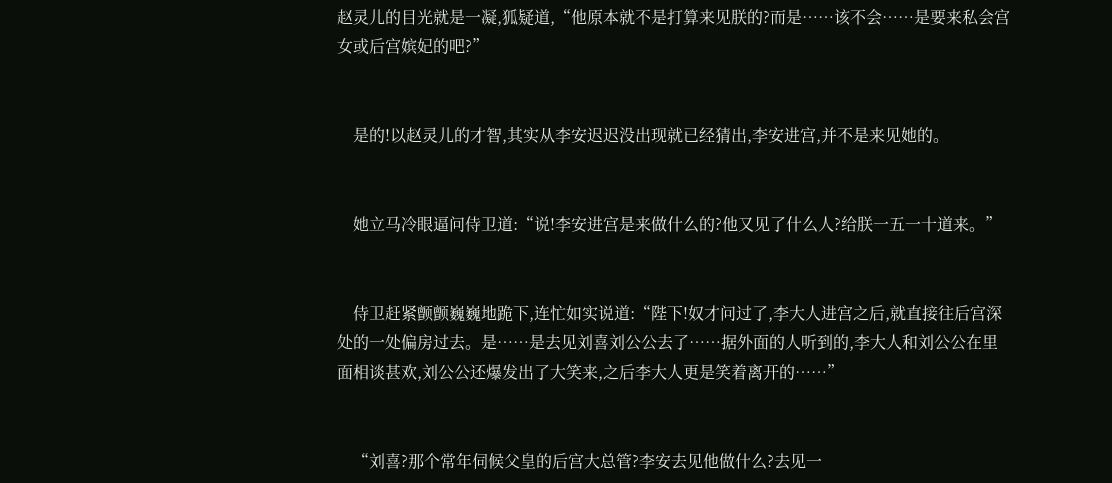赵灵儿的目光就是一凝,狐疑道,“他原本就不是打算来见朕的?而是……该不会……是要来私会宫女或后宫嫔妃的吧?”


    是的!以赵灵儿的才智,其实从李安迟迟没出现就已经猜出,李安进宫,并不是来见她的。


    她立马冷眼逼问侍卫道:“说!李安进宫是来做什么的?他又见了什么人?给朕一五一十道来。”


    侍卫赶紧颤颤巍巍地跪下,连忙如实说道:“陛下!奴才问过了,李大人进宫之后,就直接往后宫深处的一处偏房过去。是……是去见刘喜刘公公去了……据外面的人听到的,李大人和刘公公在里面相谈甚欢,刘公公还爆发出了大笑来,之后李大人更是笑着离开的……”


    “刘喜?那个常年伺候父皇的后宫大总管?李安去见他做什么?去见一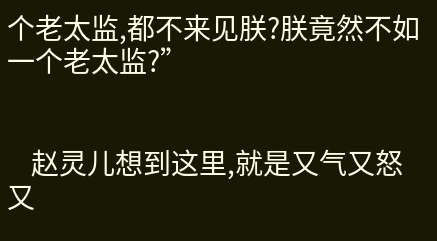个老太监,都不来见朕?朕竟然不如一个老太监?”


    赵灵儿想到这里,就是又气又怒又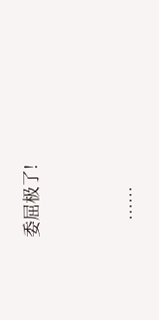委屈极了!


    ……